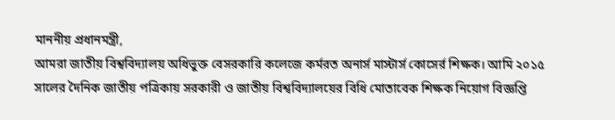মাননীয় প্রধানমন্ত্রী,
আমরা জাতীয় বিশ্ববিদ্যালয় অধিভুক্ত বেসরকারি কলেজে কর্মরত অনার্স মাস্টার্স কোসের্র শিক্ষক। আমি ২০১৫ সালের দৈনিক জাতীয় পত্রিকায় সরকারী ও জাতীয় বিশ্ববিদ্যালয়ের বিধি মোতাবেক শিক্ষক নিয়োগ বিজ্ঞপ্তি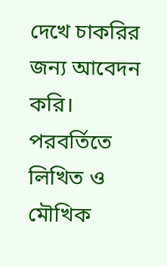দেখে চাকরির জন্য আবেদন করি। পরবর্তিতে লিখিত ও মৌখিক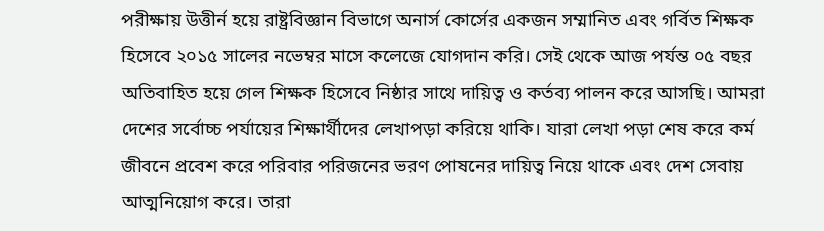পরীক্ষায় উত্তীর্ন হয়ে রাষ্ট্রবিজ্ঞান বিভাগে অনার্স কোর্সের একজন সম্মানিত এবং গর্বিত শিক্ষক হিসেবে ২০১৫ সালের নভেম্বর মাসে কলেজে যোগদান করি। সেই থেকে আজ পর্যন্ত ০৫ বছর অতিবাহিত হয়ে গেল শিক্ষক হিসেবে নিষ্ঠার সাথে দায়িত্ব ও কর্তব্য পালন করে আসছি। আমরা দেশের সর্বোচ্চ পর্যায়ের শিক্ষার্থীদের লেখাপড়া করিয়ে থাকি। যারা লেখা পড়া শেষ করে কর্ম জীবনে প্রবেশ করে পরিবার পরিজনের ভরণ পোষনের দায়িত্ব নিয়ে থাকে এবং দেশ সেবায় আত্মনিয়োগ করে। তারা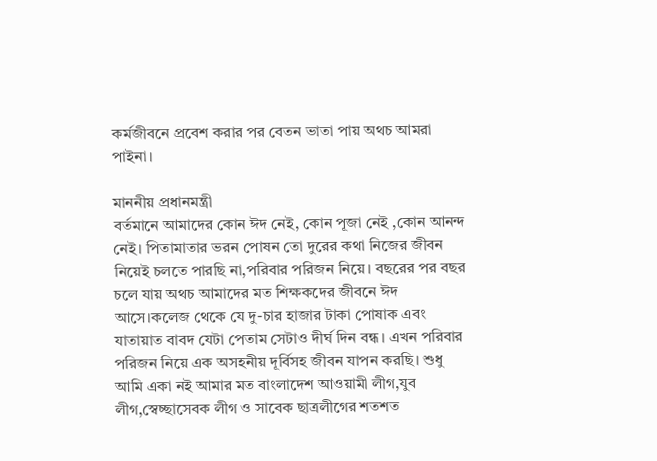কর্মজীবনে প্রবেশ করার পর বেতন ভাতা পায় অথচ আমরা পাইনা।

মাননীয় প্রধানমন্ত্রী
বর্তমানে আমাদের কোন ঈদ নেই, কোন পূজা নেই ,কোন আনন্দ নেই। পিতামাতার ভরন পোষন তো দুরের কথা নিজের জীবন নিয়েই চলতে পারছি না,পরিবার পরিজন নিয়ে। বছরের পর বছর চলে যায় অথচ আমাদের মত শিক্ষকদের জীবনে ঈদ আসে।কলেজ থেকে যে দু-চার হাজার টাকা পোষাক এবং যাতায়াত বাবদ যেটা পেতাম সেটাও দীর্ঘ দিন বন্ধ। এখন পরিবার পরিজন নিয়ে এক অসহনীয় দূর্বিসহ জীবন যাপন করছি। শুধু আমি একা নই আমার মত বাংলাদেশ আওয়ামী লীগ,যুব লীগ,স্বেচ্ছাসেবক লীগ ও সাবেক ছাত্রলীগের শতশত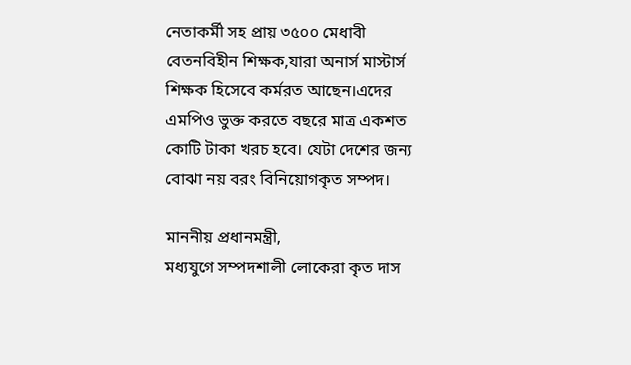নেতাকর্মী সহ প্রায় ৩৫০০ মেধাবী বেতনবিহীন শিক্ষক,যারা অনার্স মাস্টার্স শিক্ষক হিসেবে কর্মরত আছেন।এদের এমপিও ভুক্ত করতে বছরে মাত্র একশত কোটি টাকা খরচ হবে। যেটা দেশের জন্য বোঝা নয় বরং বিনিয়োগকৃত সম্পদ।

মাননীয় প্রধানমন্ত্রী,
মধ্যযুগে সম্পদশালী লোকেরা কৃত দাস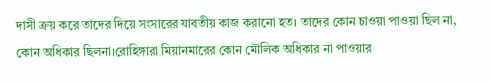দাসী ক্রয় করে তাদের দিয়ে সংসারের যাবতীয় কাজ করানো হত। তাদের কোন চাওয়া পাওয়া ছিল না, কোন অধিকার ছিলনা।রোহিঙ্গারা মিয়ানমারের কোন মৌলিক অধিকার না পাওয়ার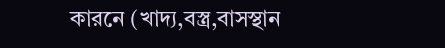কারনে (খাদ্য,বস্ত্র,বাসস্থান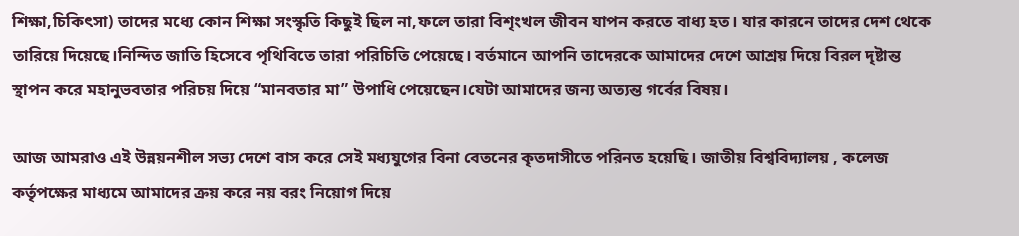শিক্ষা,চিকিৎসা) তাদের মধ্যে কোন শিক্ষা সংস্কৃতি কিছুই ছিল না,ফলে তারা বিশৃংখল জীবন যাপন করতে বাধ্য হত। যার কারনে তাদের দেশ থেকে তারিয়ে দিয়েছে।নিন্দিত জাতি হিসেবে পৃথিবিতে তারা পরিচিতি পেয়েছে। বর্তমানে আপনি তাদেরকে আমাদের দেশে আশ্রয় দিয়ে বিরল দৃষ্টান্ত স্থাপন করে মহানুভবতার পরিচয় দিয়ে “মানবতার মা” উপাধি পেয়েছেন।যেটা আমাদের জন্য অত্যন্ত গর্বের বিষয়।

আজ আমরাও এই উন্নয়নশীল সভ্য দেশে বাস করে সেই মধ্যযুগের বিনা বেতনের কৃতদাসীতে পরিনত হয়েছি। জাতীয় বিশ্ববিদ্যালয় , কলেজ কর্তৃপক্ষের মাধ্যমে আমাদের ক্রয় করে নয় বরং নিয়োগ দিয়ে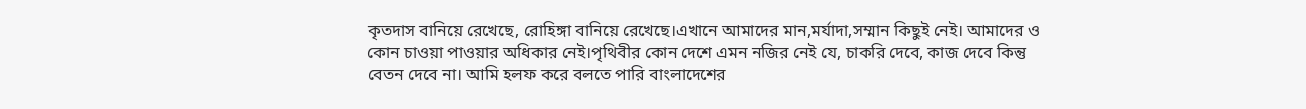কৃতদাস বানিয়ে রেখেছে, রোহিঙ্গা বানিয়ে রেখেছে।এখানে আমাদের মান,মর্যাদা,সম্মান কিছুই নেই। আমাদের ও কোন চাওয়া পাওয়ার অধিকার নেই।পৃথিবীর কোন দেশে এমন নজির নেই যে, চাকরি দেবে, কাজ দেবে কিন্তু বেতন দেবে না। আমি হলফ করে বলতে পারি বাংলাদেশের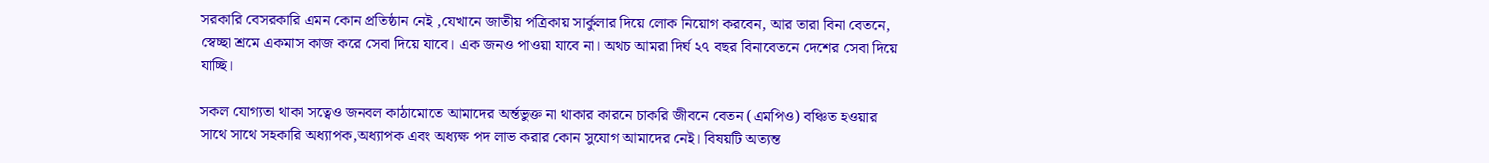সরকারি বেসরকারি এমন কোন প্রতিষ্ঠান নেই ,যেখানে জাতীয় পত্রিকায় সার্কুলার দিয়ে লোক নিয়োগ করবেন, আর তারা বিনা বেতনে, স্বেচ্ছা শ্রমে একমাস কাজ করে সেবা দিয়ে যাবে। এক জনও পাওয়া যাবে না। অথচ আমরা দির্ঘ ২৭ বছর বিনাবেতনে দেশের সেবা দিয়ে যাচ্ছি।

সকল যোগ্যতা থাকা সত্বেও জনবল কাঠামোতে আমাদের অর্ন্তভুক্ত না থাকার কারনে চাকরি জীবনে বেতন (এমপিও) বঞ্চিত হওয়ার সাথে সাথে সহকারি অধ্যাপক,অধ্যাপক এবং অধ্যক্ষ পদ লাভ করার কোন সুযোগ আমাদের নেই। বিষয়টি অত্যন্ত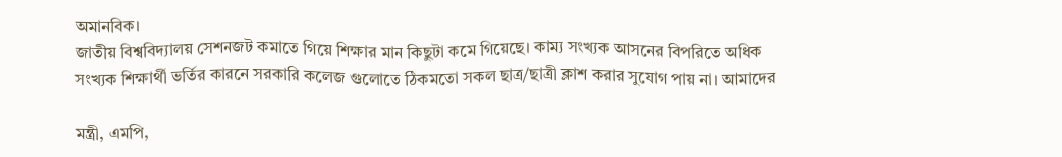অমানবিক।
জাতীয় বিশ্ববিদ্যালয় সেশনজট কমাতে গিয়ে শিক্ষার মান কিছুটা কমে গিয়েছে। কাম্য সংখ্যক আসনের বিপরিতে অধিক সংখ্যক শিক্ষার্থী ভর্তির কারনে সরকারি কলেজ গুলোতে ঠিকমতো সকল ছাত্র/ছাত্রী ক্লাশ করার সুযোগ পায় না। আমাদের

মন্ত্রী, এমপি,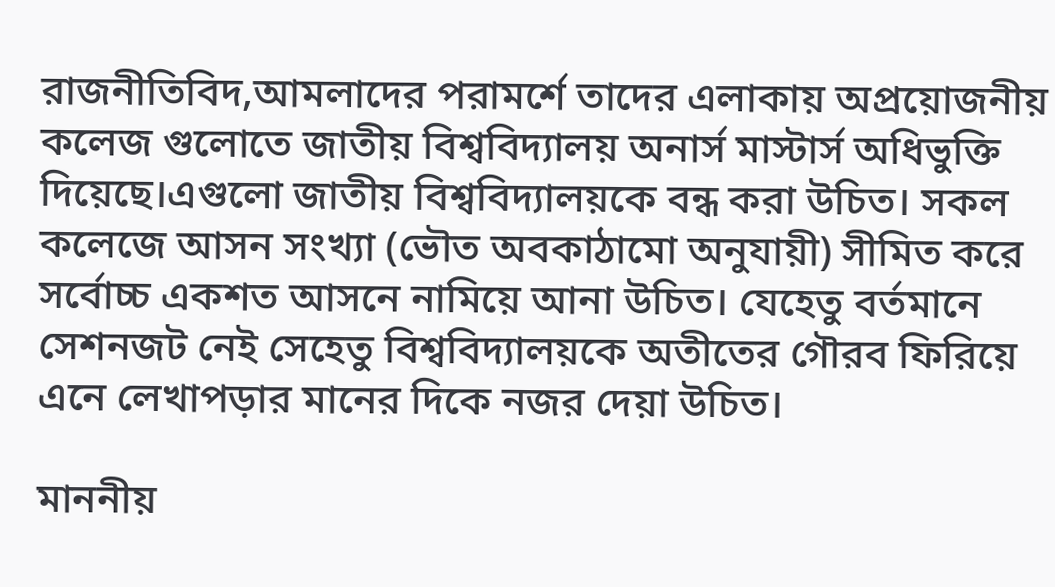রাজনীতিবিদ,আমলাদের পরামর্শে তাদের এলাকায় অপ্রয়োজনীয় কলেজ গুলোতে জাতীয় বিশ্ববিদ্যালয় অনার্স মাস্টার্স অধিভুক্তি দিয়েছে।এগুলো জাতীয় বিশ্ববিদ্যালয়কে বন্ধ করা উচিত। সকল কলেজে আসন সংখ্যা (ভৌত অবকাঠামো অনুযায়ী) সীমিত করে সর্বোচ্চ একশত আসনে নামিয়ে আনা উচিত। যেহেতু বর্তমানে সেশনজট নেই সেহেতু বিশ্ববিদ্যালয়কে অতীতের গৌরব ফিরিয়ে এনে লেখাপড়ার মানের দিকে নজর দেয়া উচিত।

মাননীয়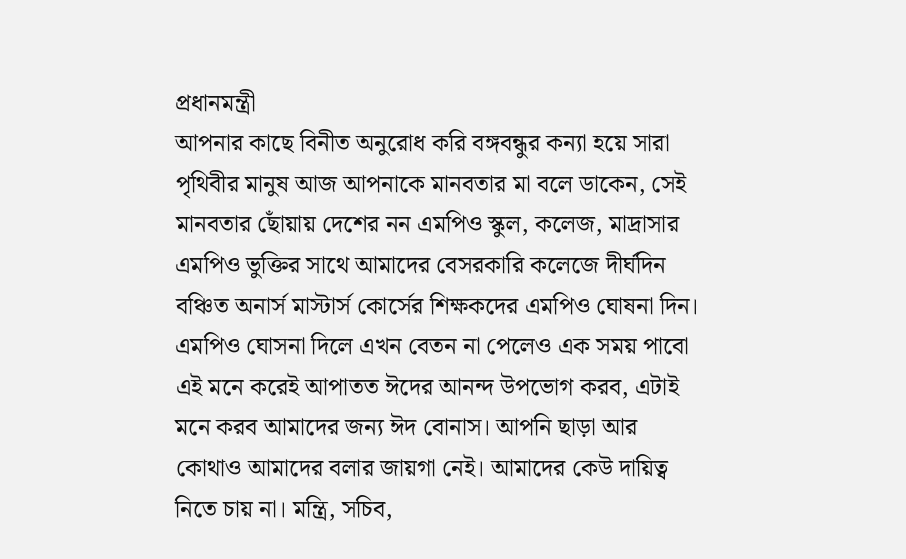প্রধানমন্ত্রী
আপনার কাছে বিনীত অনুরোধ করি বঙ্গবন্ধুর কন্যা হয়ে সারা পৃথিবীর মানুষ আজ আপনাকে মানবতার মা বলে ডাকেন, সেই মানবতার ছোঁয়ায় দেশের নন এমপিও স্কুল, কলেজ, মাদ্রাসার এমপিও ভুক্তির সাথে আমাদের বেসরকারি কলেজে দীর্ঘদিন বঞ্চিত অনার্স মাস্টার্স কোর্সের শিক্ষকদের এমপিও ঘোষনা দিন। এমপিও ঘোসনা দিলে এখন বেতন না পেলেও এক সময় পাবো এই মনে করেই আপাতত ঈদের আনন্দ উপভোগ করব, এটাই মনে করব আমাদের জন্য ঈদ বোনাস। আপনি ছাড়া আর কোথাও আমাদের বলার জায়গা নেই। আমাদের কেউ দায়িত্ব নিতে চায় না। মন্ত্রি, সচিব,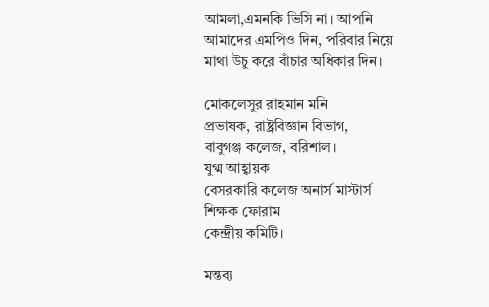আমলা,এমনকি ভিসি না। আপনি আমাদের এমপিও দিন, পরিবার নিয়ে মাথা উচু করে বাঁচার অধিকার দিন।

মোকলেসুর রাহমান মনি
প্রভাষক, রাষ্ট্রবিজ্ঞান বিভাগ,
বাবুগঞ্জ কলেজ, বরিশাল।
যুগ্ম আহ্বায়ক
বেসরকারি কলেজ অনার্স মাস্টার্স শিক্ষক ফোরাম
কেন্দ্রীয় কমিটি।

মন্তব্য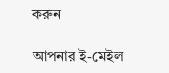করুন

আপনার ই-মেইল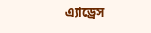এ্যাড্রেস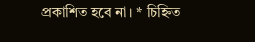প্রকাশিত হবে না। * চিহ্নিত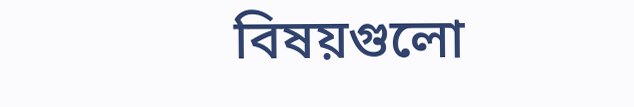বিষয়গুলো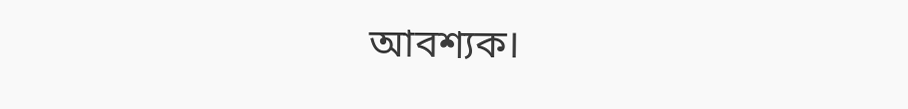আবশ্যক।